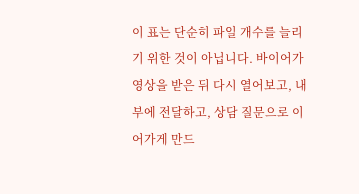이 표는 단순히 파일 개수를 늘리기 위한 것이 아닙니다. 바이어가 영상을 받은 뒤 다시 열어보고, 내부에 전달하고, 상담 질문으로 이어가게 만드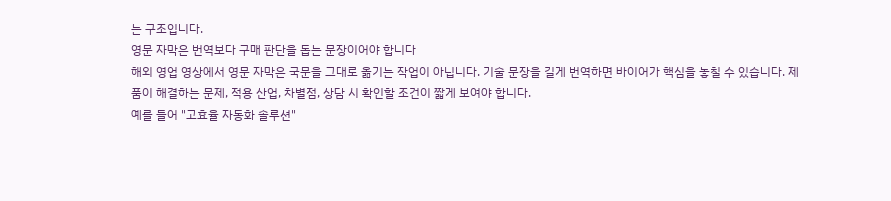는 구조입니다.
영문 자막은 번역보다 구매 판단을 돕는 문장이어야 합니다
해외 영업 영상에서 영문 자막은 국문을 그대로 옮기는 작업이 아닙니다. 기술 문장을 길게 번역하면 바이어가 핵심을 놓칠 수 있습니다. 제품이 해결하는 문제, 적용 산업, 차별점, 상담 시 확인할 조건이 짧게 보여야 합니다.
예를 들어 "고효율 자동화 솔루션"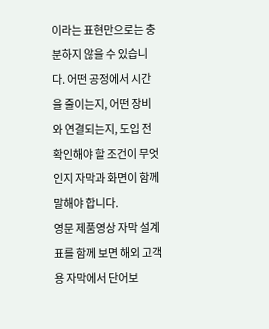이라는 표현만으로는 충분하지 않을 수 있습니다. 어떤 공정에서 시간을 줄이는지, 어떤 장비와 연결되는지, 도입 전 확인해야 할 조건이 무엇인지 자막과 화면이 함께 말해야 합니다.
영문 제품영상 자막 설계표를 함께 보면 해외 고객용 자막에서 단어보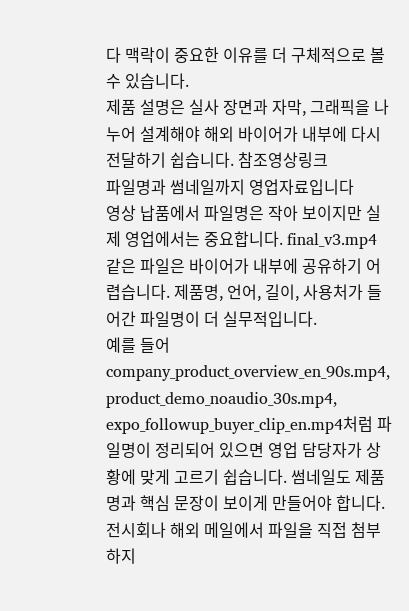다 맥락이 중요한 이유를 더 구체적으로 볼 수 있습니다.
제품 설명은 실사 장면과 자막, 그래픽을 나누어 설계해야 해외 바이어가 내부에 다시 전달하기 쉽습니다. 참조영상링크
파일명과 썸네일까지 영업자료입니다
영상 납품에서 파일명은 작아 보이지만 실제 영업에서는 중요합니다. final_v3.mp4 같은 파일은 바이어가 내부에 공유하기 어렵습니다. 제품명, 언어, 길이, 사용처가 들어간 파일명이 더 실무적입니다.
예를 들어 company_product_overview_en_90s.mp4, product_demo_noaudio_30s.mp4, expo_followup_buyer_clip_en.mp4처럼 파일명이 정리되어 있으면 영업 담당자가 상황에 맞게 고르기 쉽습니다. 썸네일도 제품명과 핵심 문장이 보이게 만들어야 합니다.
전시회나 해외 메일에서 파일을 직접 첨부하지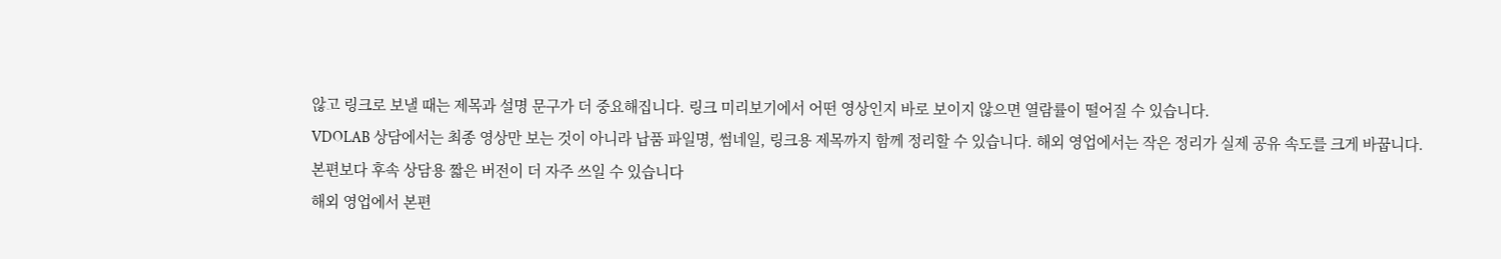않고 링크로 보낼 때는 제목과 설명 문구가 더 중요해집니다. 링크 미리보기에서 어떤 영상인지 바로 보이지 않으면 열람률이 떨어질 수 있습니다.
VDOLAB 상담에서는 최종 영상만 보는 것이 아니라 납품 파일명, 썸네일, 링크용 제목까지 함께 정리할 수 있습니다. 해외 영업에서는 작은 정리가 실제 공유 속도를 크게 바꿉니다.
본편보다 후속 상담용 짧은 버전이 더 자주 쓰일 수 있습니다
해외 영업에서 본편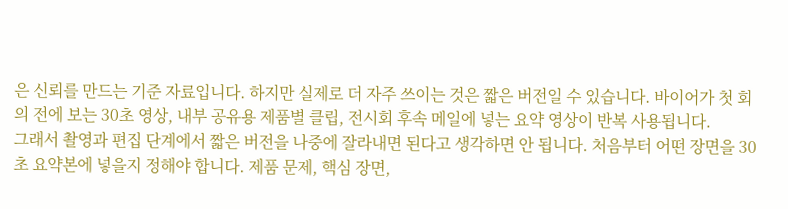은 신뢰를 만드는 기준 자료입니다. 하지만 실제로 더 자주 쓰이는 것은 짧은 버전일 수 있습니다. 바이어가 첫 회의 전에 보는 30초 영상, 내부 공유용 제품별 클립, 전시회 후속 메일에 넣는 요약 영상이 반복 사용됩니다.
그래서 촬영과 편집 단계에서 짧은 버전을 나중에 잘라내면 된다고 생각하면 안 됩니다. 처음부터 어떤 장면을 30초 요약본에 넣을지 정해야 합니다. 제품 문제, 핵심 장면,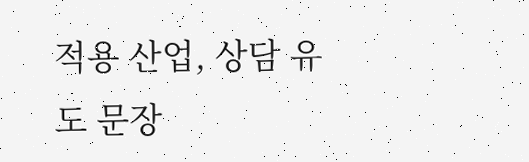적용 산업, 상담 유도 문장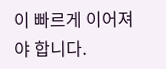이 빠르게 이어져야 합니다.